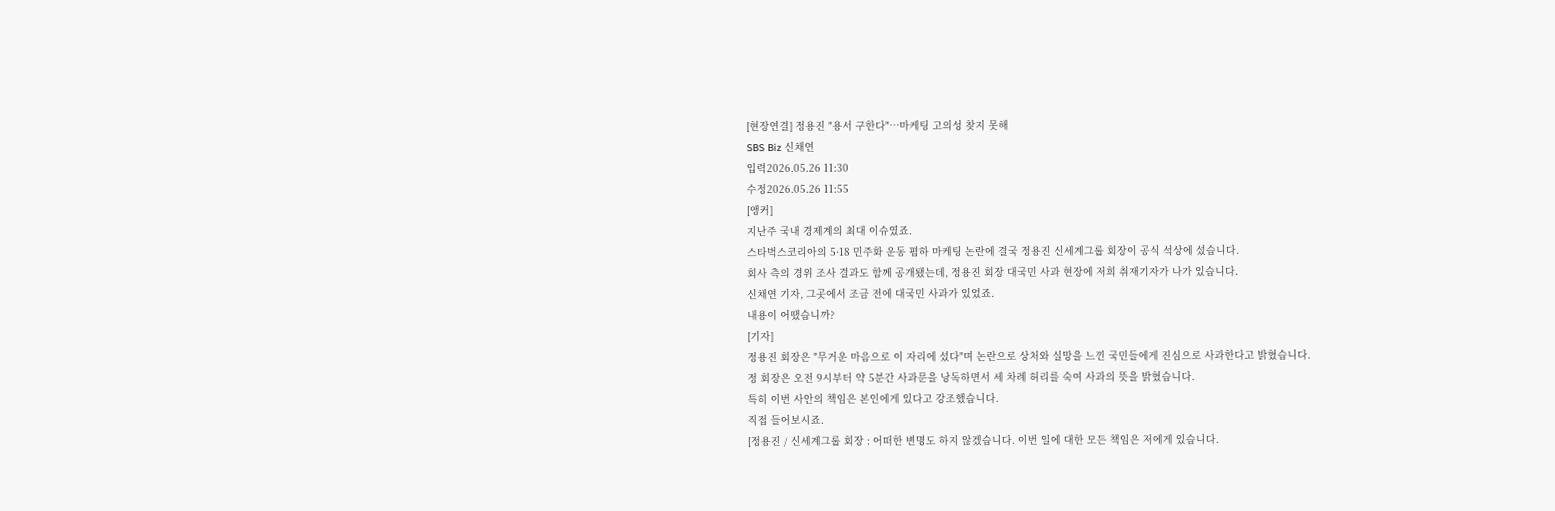[현장연결] 정용진 "용서 구한다"…마케팅 고의성 찾지 못해
SBS Biz 신채연
입력2026.05.26 11:30
수정2026.05.26 11:55
[앵커]
지난주 국내 경제계의 최대 이슈였죠.
스타벅스코리아의 5·18 민주화 운동 폄하 마케팅 논란에 결국 정용진 신세계그룹 회장이 공식 석상에 섰습니다.
회사 측의 경위 조사 결과도 함께 공개됐는데, 정용진 회장 대국민 사과 현장에 저희 취재기자가 나가 있습니다.
신채연 기자, 그곳에서 조금 전에 대국민 사과가 있었죠.
내용이 어땠습니까?
[기자]
정용진 회장은 "무거운 마음으로 이 자리에 섰다"며 논란으로 상처와 실망을 느낀 국민들에게 진심으로 사과한다고 밝혔습니다.
정 회장은 오전 9시부터 약 5분간 사과문을 낭독하면서 세 차례 허리를 숙여 사과의 뜻을 밝혔습니다.
특히 이번 사안의 책임은 본인에게 있다고 강조했습니다.
직접 들어보시죠.
[정용진 / 신세계그룹 회장 : 어떠한 변명도 하지 않겠습니다. 이번 일에 대한 모든 책임은 저에게 있습니다.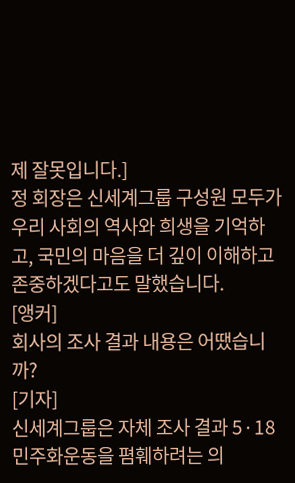제 잘못입니다.]
정 회장은 신세계그룹 구성원 모두가 우리 사회의 역사와 희생을 기억하고, 국민의 마음을 더 깊이 이해하고 존중하겠다고도 말했습니다.
[앵커]
회사의 조사 결과 내용은 어땠습니까?
[기자]
신세계그룹은 자체 조사 결과 5·18 민주화운동을 폄훼하려는 의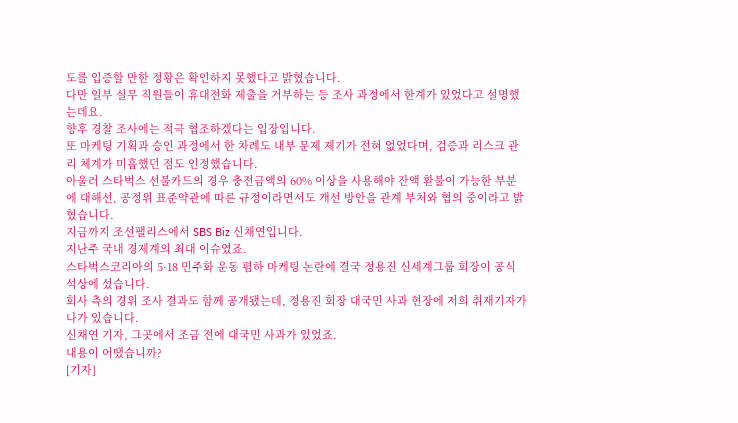도를 입증할 만한 정황은 확인하지 못했다고 밝혔습니다.
다만 일부 실무 직원들이 휴대전화 제출을 거부하는 등 조사 과정에서 한계가 있었다고 설명했는데요.
향후 경찰 조사에는 적극 협조하겠다는 입장입니다.
또 마케팅 기획과 승인 과정에서 한 차례도 내부 문제 제기가 전혀 없었다며, 검증과 리스크 관리 체계가 미흡했던 점도 인정했습니다.
아울러 스타벅스 선불카드의 경우 충전금액의 60% 이상을 사용해야 잔액 환불이 가능한 부분에 대해선, 공정위 표준약관에 따른 규정이라면서도 개선 방안을 관계 부처와 협의 중이라고 밝혔습니다.
지금까지 조선팰리스에서 SBS Biz 신채연입니다.
지난주 국내 경제계의 최대 이슈였죠.
스타벅스코리아의 5·18 민주화 운동 폄하 마케팅 논란에 결국 정용진 신세계그룹 회장이 공식 석상에 섰습니다.
회사 측의 경위 조사 결과도 함께 공개됐는데, 정용진 회장 대국민 사과 현장에 저희 취재기자가 나가 있습니다.
신채연 기자, 그곳에서 조금 전에 대국민 사과가 있었죠.
내용이 어땠습니까?
[기자]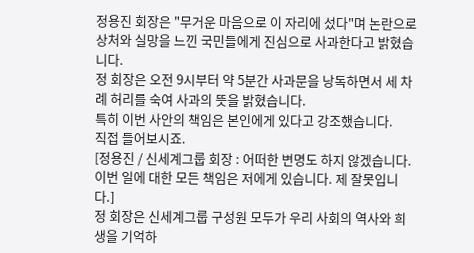정용진 회장은 "무거운 마음으로 이 자리에 섰다"며 논란으로 상처와 실망을 느낀 국민들에게 진심으로 사과한다고 밝혔습니다.
정 회장은 오전 9시부터 약 5분간 사과문을 낭독하면서 세 차례 허리를 숙여 사과의 뜻을 밝혔습니다.
특히 이번 사안의 책임은 본인에게 있다고 강조했습니다.
직접 들어보시죠.
[정용진 / 신세계그룹 회장 : 어떠한 변명도 하지 않겠습니다. 이번 일에 대한 모든 책임은 저에게 있습니다. 제 잘못입니다.]
정 회장은 신세계그룹 구성원 모두가 우리 사회의 역사와 희생을 기억하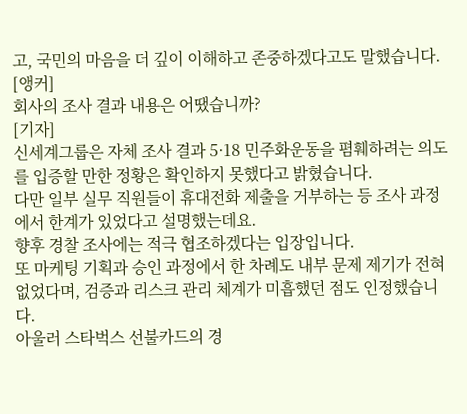고, 국민의 마음을 더 깊이 이해하고 존중하겠다고도 말했습니다.
[앵커]
회사의 조사 결과 내용은 어땠습니까?
[기자]
신세계그룹은 자체 조사 결과 5·18 민주화운동을 폄훼하려는 의도를 입증할 만한 정황은 확인하지 못했다고 밝혔습니다.
다만 일부 실무 직원들이 휴대전화 제출을 거부하는 등 조사 과정에서 한계가 있었다고 설명했는데요.
향후 경찰 조사에는 적극 협조하겠다는 입장입니다.
또 마케팅 기획과 승인 과정에서 한 차례도 내부 문제 제기가 전혀 없었다며, 검증과 리스크 관리 체계가 미흡했던 점도 인정했습니다.
아울러 스타벅스 선불카드의 경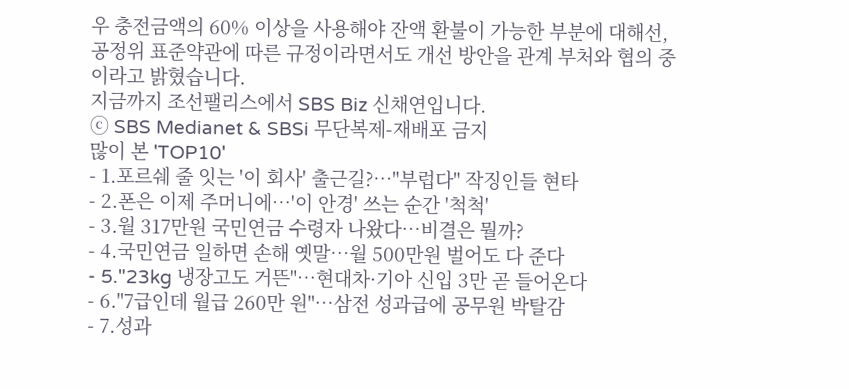우 충전금액의 60% 이상을 사용해야 잔액 환불이 가능한 부분에 대해선, 공정위 표준약관에 따른 규정이라면서도 개선 방안을 관계 부처와 협의 중이라고 밝혔습니다.
지금까지 조선팰리스에서 SBS Biz 신채연입니다.
ⓒ SBS Medianet & SBSi 무단복제-재배포 금지
많이 본 'TOP10'
- 1.포르쉐 줄 잇는 '이 회사' 출근길?…"부럽다" 작징인들 현타
- 2.폰은 이제 주머니에…'이 안경' 쓰는 순간 '척척'
- 3.월 317만원 국민연금 수령자 나왔다…비결은 뭘까?
- 4.국민연금 일하면 손해 옛말…월 500만원 벌어도 다 준다
- 5."23kg 냉장고도 거뜬"…현대차·기아 신입 3만 곧 들어온다
- 6."7급인데 월급 260만 원"…삼전 성과급에 공무원 박탈감
- 7.성과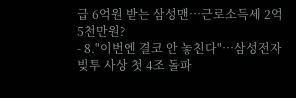급 6억원 받는 삼성맨…근로소득세 2억5천만원?
- 8."이번엔 결코 안 놓친다"…삼성전자 빚투 사상 첫 4조 돌파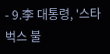- 9.李 대통령, '스타벅스 불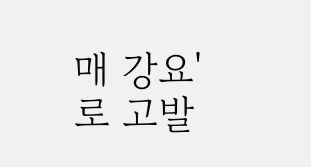매 강요'로 고발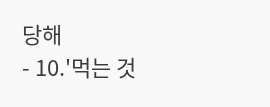당해
- 10.'먹는 것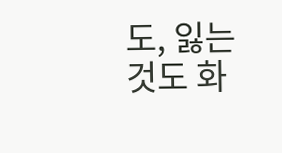도, 잃는 것도 화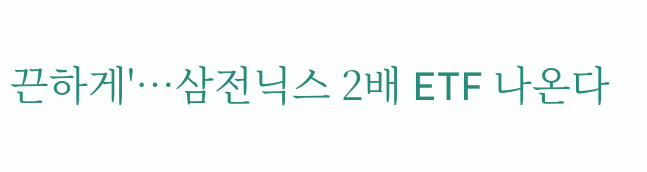끈하게'…삼전닉스 2배 ETF 나온다